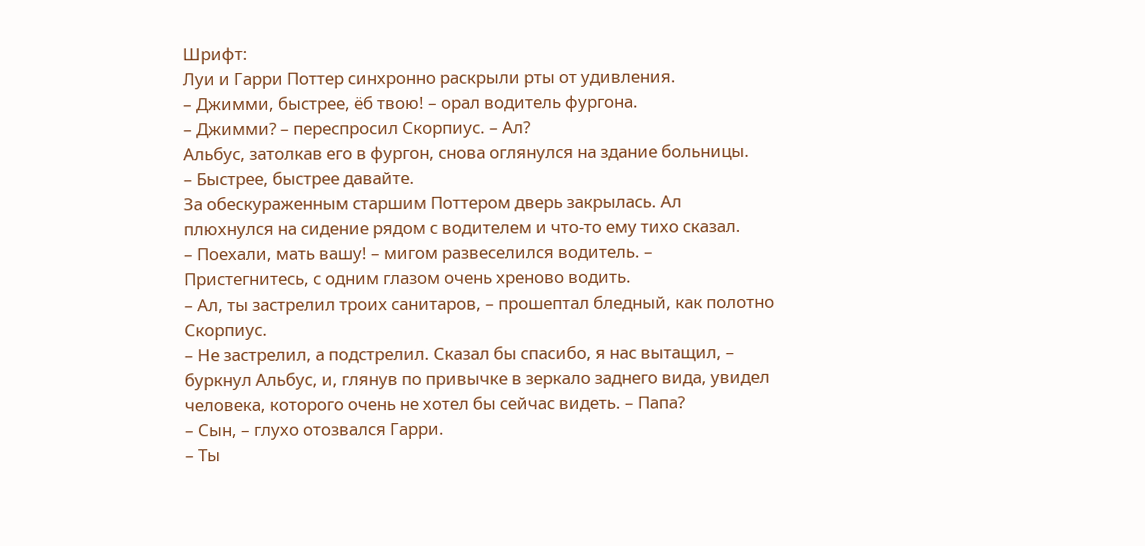Шрифт:
Луи и Гарри Поттер синхронно раскрыли рты от удивления.
– Джимми, быстрее, ёб твою! – орал водитель фургона.
– Джимми? – переспросил Скорпиус. – Ал?
Альбус, затолкав его в фургон, снова оглянулся на здание больницы.
– Быстрее, быстрее давайте.
За обескураженным старшим Поттером дверь закрылась. Ал плюхнулся на сидение рядом с водителем и что-то ему тихо сказал.
– Поехали, мать вашу! – мигом развеселился водитель. – Пристегнитесь, с одним глазом очень хреново водить.
– Ал, ты застрелил троих санитаров, – прошептал бледный, как полотно Скорпиус.
– Не застрелил, а подстрелил. Сказал бы спасибо, я нас вытащил, – буркнул Альбус, и, глянув по привычке в зеркало заднего вида, увидел человека, которого очень не хотел бы сейчас видеть. – Папа?
– Сын, – глухо отозвался Гарри.
– Ты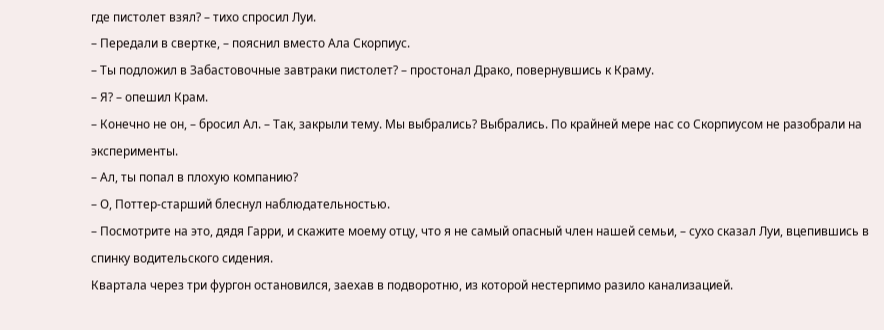где пистолет взял? – тихо спросил Луи.
– Передали в свертке, – пояснил вместо Ала Скорпиус.
– Ты подложил в Забастовочные завтраки пистолет? – простонал Драко, повернувшись к Краму.
– Я? – опешил Крам.
– Конечно не он, – бросил Ал. – Так, закрыли тему. Мы выбрались? Выбрались. По крайней мере нас со Скорпиусом не разобрали на эксперименты.
– Ал, ты попал в плохую компанию?
– О, Поттер-старший блеснул наблюдательностью.
– Посмотрите на это, дядя Гарри, и скажите моему отцу, что я не самый опасный член нашей семьи, – сухо сказал Луи, вцепившись в спинку водительского сидения.
Квартала через три фургон остановился, заехав в подворотню, из которой нестерпимо разило канализацией.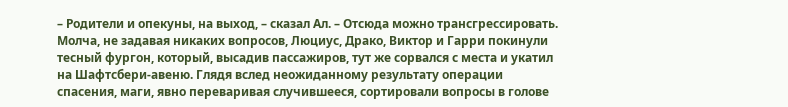– Родители и опекуны, на выход, – сказал Ал. – Отсюда можно трансгрессировать.
Молча, не задавая никаких вопросов, Люциус, Драко, Виктор и Гарри покинули тесный фургон, который, высадив пассажиров, тут же сорвался с места и укатил на Шафтсбери-авеню. Глядя вслед неожиданному результату операции спасения, маги, явно переваривая случившееся, сортировали вопросы в голове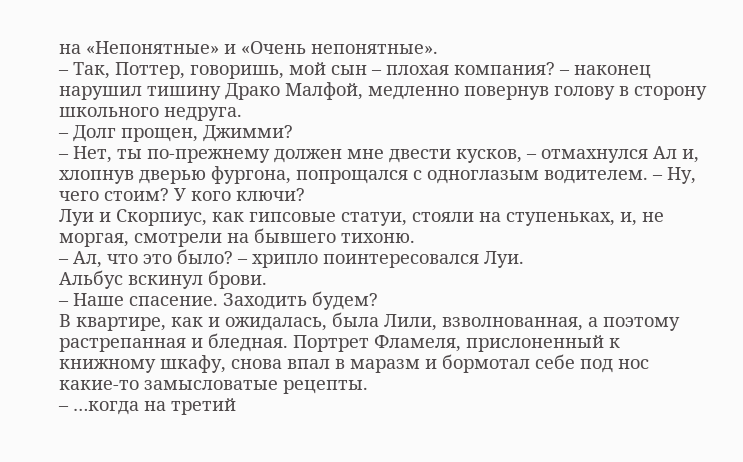на «Непонятные» и «Очень непонятные».
– Так, Поттер, говоришь, мой сын – плохая компания? – наконец нарушил тишину Драко Малфой, медленно повернув голову в сторону школьного недруга.
– Долг прощен, Джимми?
– Нет, ты по-прежнему должен мне двести кусков, – отмахнулся Ал и, хлопнув дверью фургона, попрощался с одноглазым водителем. – Ну, чего стоим? У кого ключи?
Луи и Скорпиус, как гипсовые статуи, стояли на ступеньках, и, не моргая, смотрели на бывшего тихоню.
– Ал, что это было? – хрипло поинтересовался Луи.
Альбус вскинул брови.
– Наше спасение. Заходить будем?
В квартире, как и ожидалась, была Лили, взволнованная, а поэтому растрепанная и бледная. Портрет Фламеля, прислоненный к книжному шкафу, снова впал в маразм и бормотал себе под нос какие-то замысловатые рецепты.
– …когда на третий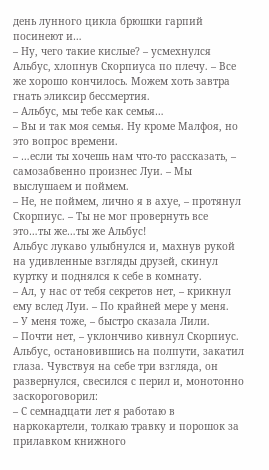день лунного цикла брюшки гарпий посинеют и…
– Ну, чего такие кислые? – усмехнулся Альбус, хлопнув Скорпиуса по плечу. – Все же хорошо кончилось. Можем хоть завтра гнать эликсир бессмертия.
– Альбус, мы тебе как семья…
– Вы и так моя семья. Ну кроме Малфоя, но это вопрос времени.
– …если ты хочешь нам что-то рассказать, – самозабвенно произнес Луи. – Мы выслушаем и поймем.
– Не, не поймем, лично я в ахуе, – протянул Скорпиус. – Ты не мог провернуть все это…ты же…ты же Альбус!
Альбус лукаво улыбнулся и, махнув рукой на удивленные взгляды друзей, скинул куртку и поднялся к себе в комнату.
– Ал, у нас от тебя секретов нет, – крикнул ему вслед Луи. – По крайней мере у меня.
– У меня тоже, – быстро сказала Лили.
– Почти нет, – уклончиво кивнул Скорпиус.
Альбус, остановившись на полпути, закатил глаза. Чувствуя на себе три взгляда, он развернулся, свесился с перил и, монотонно заскороговорил:
– С семнадцати лет я работаю в наркокартели, толкаю травку и порошок за прилавком книжного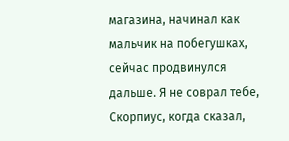магазина, начинал как мальчик на побегушках, сейчас продвинулся дальше. Я не соврал тебе, Скорпиус, когда сказал,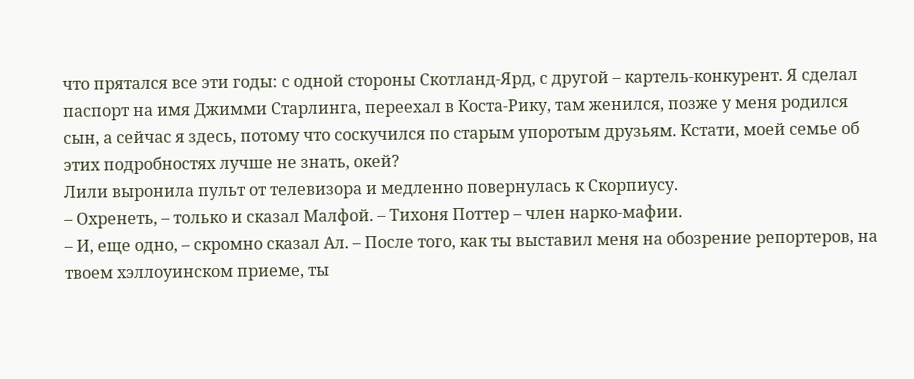что прятался все эти годы: с одной стороны Скотланд-Ярд, с другой – картель-конкурент. Я сделал паспорт на имя Джимми Старлинга, переехал в Коста-Рику, там женился, позже у меня родился сын, а сейчас я здесь, потому что соскучился по старым упоротым друзьям. Кстати, моей семье об этих подробностях лучше не знать, окей?
Лили выронила пульт от телевизора и медленно повернулась к Скорпиусу.
– Охренеть, – только и сказал Малфой. – Тихоня Поттер – член нарко-мафии.
– И, еще одно, – скромно сказал Ал. – После того, как ты выставил меня на обозрение репортеров, на твоем хэллоуинском приеме, ты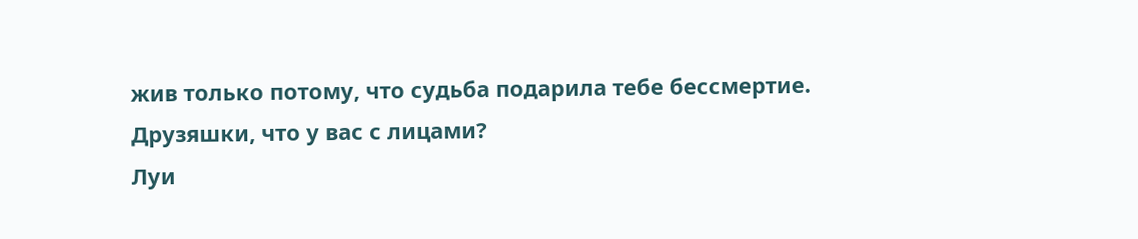жив только потому, что судьба подарила тебе бессмертие. Друзяшки, что у вас с лицами?
Луи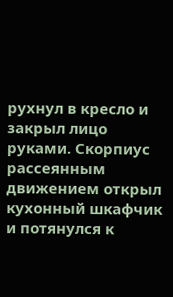рухнул в кресло и закрыл лицо руками. Скорпиус рассеянным движением открыл кухонный шкафчик и потянулся к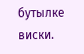бутылке виски.